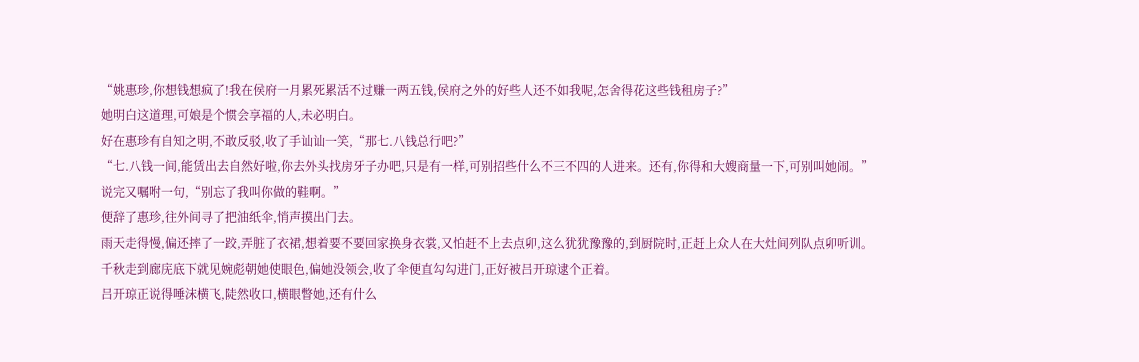“姚惠珍,你想钱想疯了!我在侯府一月累死累活不过赚一两五钱,侯府之外的好些人还不如我呢,怎舍得花这些钱租房子?”
她明白这道理,可娘是个惯会享福的人,未必明白。
好在惠珍有自知之明,不敢反驳,收了手讪讪一笑,“那七.八钱总行吧?”
“七.八钱一间,能赁出去自然好啦,你去外头找房牙子办吧,只是有一样,可别招些什么不三不四的人进来。还有,你得和大嫂商量一下,可别叫她闹。”
说完又嘱咐一句,“别忘了我叫你做的鞋啊。”
便辞了惠珍,往外间寻了把油纸伞,悄声摸出门去。
雨天走得慢,偏还摔了一跤,弄脏了衣裙,想着要不要回家换身衣裳,又怕赶不上去点卯,这么犹犹豫豫的,到厨院时,正赶上众人在大灶间列队点卯听训。
千秋走到廊庑底下就见婉彪朝她使眼色,偏她没领会,收了伞便直勾勾进门,正好被吕开琼逮个正着。
吕开琼正说得唾沫横飞,陡然收口,横眼瞥她,还有什么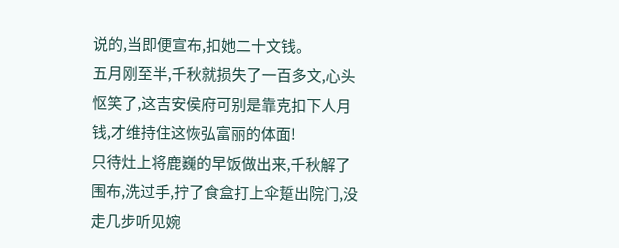说的,当即便宣布,扣她二十文钱。
五月刚至半,千秋就损失了一百多文,心头怄笑了,这吉安侯府可别是靠克扣下人月钱,才维持住这恢弘富丽的体面!
只待灶上将鹿巍的早饭做出来,千秋解了围布,洗过手,拧了食盒打上伞踅出院门,没走几步听见婉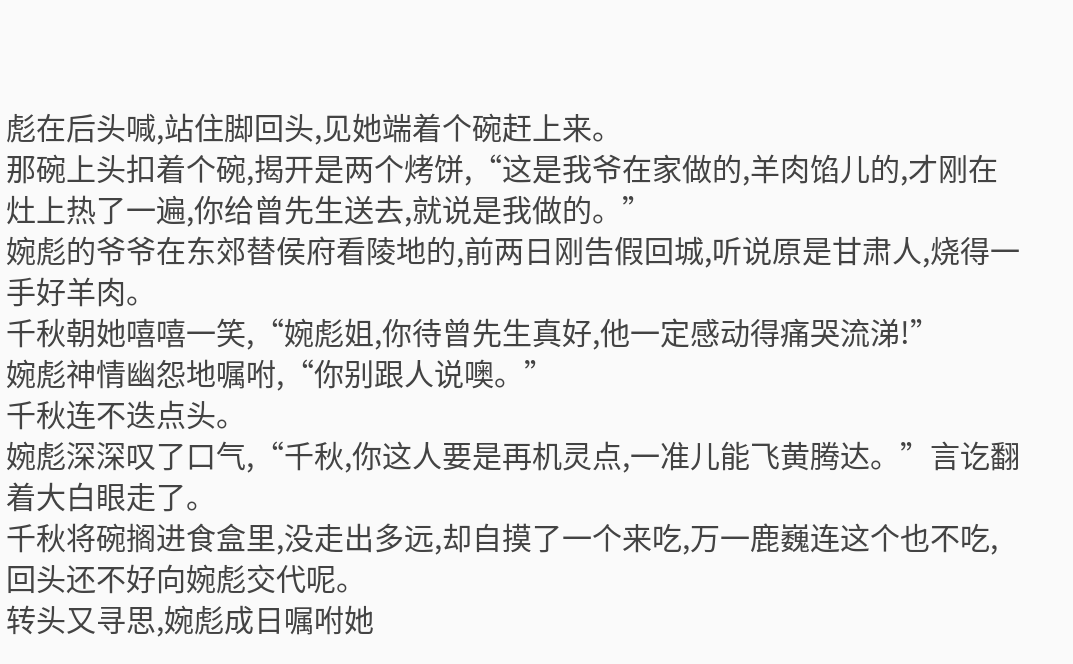彪在后头喊,站住脚回头,见她端着个碗赶上来。
那碗上头扣着个碗,揭开是两个烤饼,“这是我爷在家做的,羊肉馅儿的,才刚在灶上热了一遍,你给曾先生送去,就说是我做的。”
婉彪的爷爷在东郊替侯府看陵地的,前两日刚告假回城,听说原是甘肃人,烧得一手好羊肉。
千秋朝她嘻嘻一笑,“婉彪姐,你待曾先生真好,他一定感动得痛哭流涕!”
婉彪神情幽怨地嘱咐,“你别跟人说噢。”
千秋连不迭点头。
婉彪深深叹了口气,“千秋,你这人要是再机灵点,一准儿能飞黄腾达。”言讫翻着大白眼走了。
千秋将碗搁进食盒里,没走出多远,却自摸了一个来吃,万一鹿巍连这个也不吃,回头还不好向婉彪交代呢。
转头又寻思,婉彪成日嘱咐她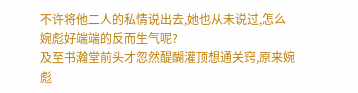不许将他二人的私情说出去,她也从未说过,怎么婉彪好端端的反而生气呢?
及至书瀚堂前头才忽然醍醐灌顶想通关窍,原来婉彪